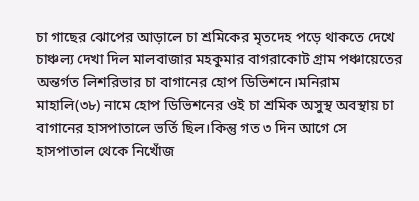চা গাছের ঝোপের আড়ালে চা শ্রমিকের মৃতদেহ পড়ে থাকতে দেখে চাঞ্চল্য দেখা দিল মালবাজার মহকুমার বাগরাকোট গ্রাম পঞ্চায়েতের অন্তর্গত লিশরিভার চা বাগানের হোপ ডিভিশনে।মনিরাম মাহালি(৩৮) নামে হোপ ডিভিশনের ওই চা শ্রমিক অসুস্থ অবস্থায় চা বাগানের হাসপাতালে ভর্তি ছিল।কিন্তু গত ৩ দিন আগে সে হাসপাতাল থেকে নিখোঁজ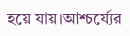হয়ে যায়।আশ্চর্য্যের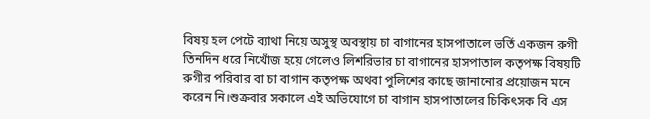বিষয় হল পেটে ব্যাথা নিয়ে অসুস্থ অবস্থায় চা বাগানের হাসপাতালে ভর্তি একজন রুগী তিনদিন ধরে নিখোঁজ হয়ে গেলেও লিশরিভার চা বাগানের হাসপাতাল কতৃপক্ষ বিষয়টি রুগীর পরিবার বা চা বাগান কতৃপক্ষ অথবা পুলিশের কাছে জানানোর প্রয়োজন মনে করেন নি।শুক্রবার সকালে এই অভিযোগে চা বাগান হাসপাতালের চিকিৎসক বি এস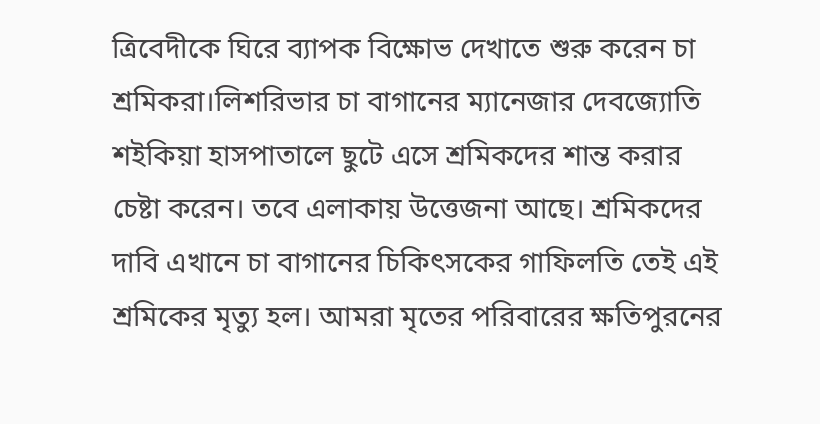ত্রিবেদীকে ঘিরে ব্যাপক বিক্ষোভ দেখাতে শুরু করেন চা শ্রমিকরা।লিশরিভার চা বাগানের ম্যানেজার দেবজ্যোতি শইকিয়া হাসপাতালে ছুটে এসে শ্রমিকদের শান্ত করার চেষ্টা করেন। তবে এলাকায় উত্তেজনা আছে। শ্রমিকদের দাবি এখানে চা বাগানের চিকিৎসকের গাফিলতি তেই এই শ্রমিকের মৃত্যু হল। আমরা মৃতের পরিবারের ক্ষতিপুরনের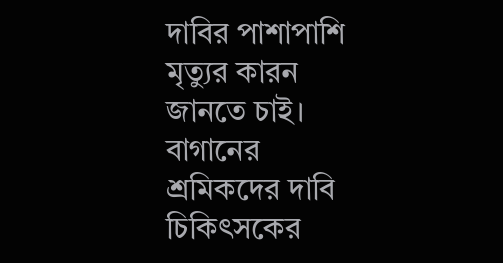দাবির পাশাপাশি মৃত্যুর কারন জানতে চাই।
বাগানের শ্রমিকদের দাবি চিকিৎসকের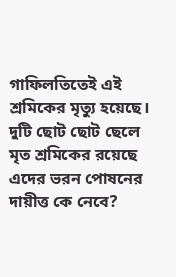গাফিলতিতেই এই শ্রমিকের মৃত্যু হয়েছে। দুটি ছোট ছোট ছেলে মৃত শ্রমিকের রয়েছে এদের ভরন পোষনের দায়ীত্ত কে নেবে?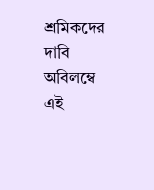শ্রমিকদের দাবি অবিলম্বে এই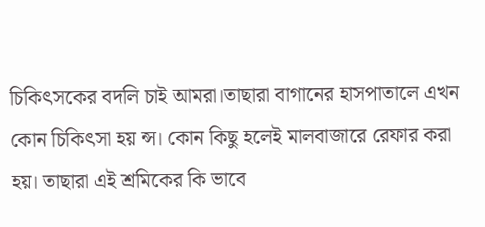চিকিৎসকের বদলি চাই আমরা।তাছারা বাগানের হাসপাতালে এখন কোন চিকিৎসা হয় ন্স। কোন কিছু হলেই মালবাজারে রেফার করা হয়। তাছারা এই শ্রমিকের কি ভাবে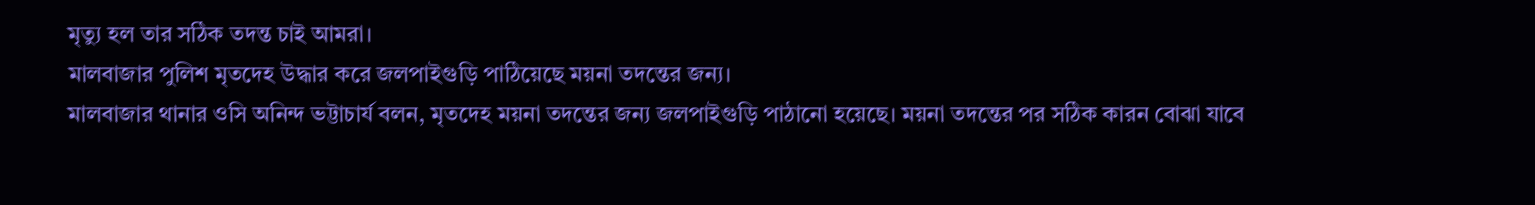মৃত্যু হল তার সঠিক তদন্ত চাই আমরা।
মালবাজার পুলিশ মৃতদেহ উদ্ধার করে জলপাইগুড়ি পাঠিয়েছে ময়না তদন্তের জন্য।
মালবাজার থানার ওসি অনিন্দ ভট্টাচার্য বলন, মৃতদেহ ময়না তদন্তের জন্য জলপাইগুড়ি পাঠানো হয়েছে। ময়না তদন্তের পর সঠিক কারন বোঝা যাবে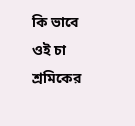কি ভাবে ওই চা শ্রমিকের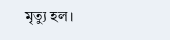মৃত্যু হল।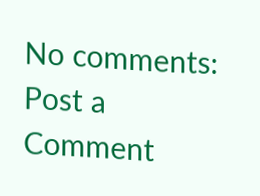No comments:
Post a Comment